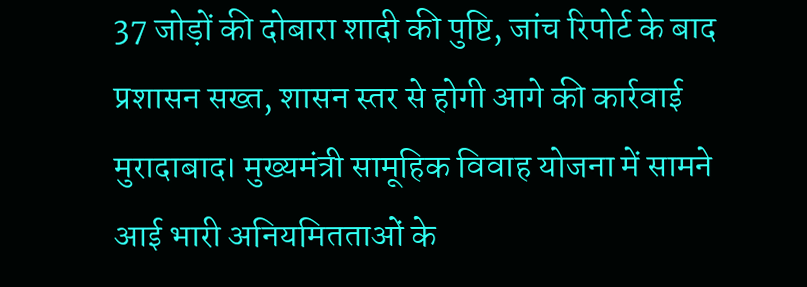37 जोड़ों की दोबारा शादी की पुष्टि, जांच रिपोर्ट के बाद प्रशासन सख्त, शासन स्तर से होगी आगे की कार्रवाई
मुरादाबाद। मुख्यमंत्री सामूहिक विवाह योजना में सामने आई भारी अनियमितताओं के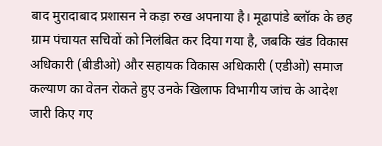बाद मुरादाबाद प्रशासन ने कड़ा रुख अपनाया है। मूढापांडे ब्लॉक के छह ग्राम पंचायत सचिवों को निलंबित कर दिया गया है, जबकि खंड विकास अधिकारी (बीडीओ) और सहायक विकास अधिकारी (एडीओ) समाज कल्याण का वेतन रोकते हुए उनके खिलाफ विभागीय जांच के आदेश जारी किए गए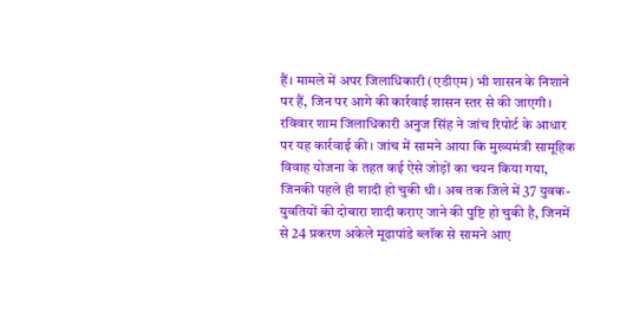हैं। मामले में अपर जिलाधिकारी (एडीएम) भी शासन के निशाने पर हैं, जिन पर आगे की कार्रवाई शासन स्तर से की जाएगी। रविवार शाम जिलाधिकारी अनुज सिंह ने जांच रिपोर्ट के आधार पर यह कार्रवाई की। जांच में सामने आया कि मुख्यमंत्री सामूहिक विवाह योजना के तहत कई ऐसे जोड़ों का चयन किया गया, जिनकी पहले ही शादी हो चुकी थी। अब तक जिले में 37 युवक-युवतियों की दोबारा शादी कराए जाने की पुष्टि हो चुकी है, जिनमें से 24 प्रकरण अकेले मूढापांडे ब्लॉक से सामने आए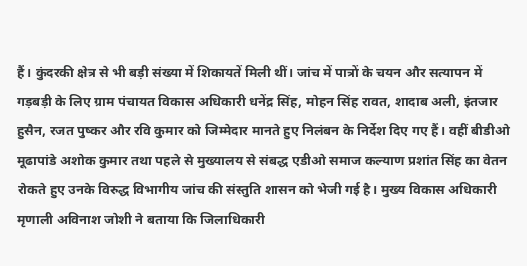हैं। कुंदरकी क्षेत्र से भी बड़ी संख्या में शिकायतें मिली थीं। जांच में पात्रों के चयन और सत्यापन में गड़बड़ी के लिए ग्राम पंचायत विकास अधिकारी धनेंद्र सिंह, मोहन सिंह रावत, शादाब अली, इंतजार हुसैन, रजत पुष्कर और रवि कुमार को जिम्मेदार मानते हुए निलंबन के निर्देश दिए गए हैं। वहीं बीडीओ मूढापांडे अशोक कुमार तथा पहले से मुख्यालय से संबद्ध एडीओ समाज कल्याण प्रशांत सिंह का वेतन रोकते हुए उनके विरुद्ध विभागीय जांच की संस्तुति शासन को भेजी गई है। मुख्य विकास अधिकारी मृणाली अविनाश जोशी ने बताया कि जिलाधिकारी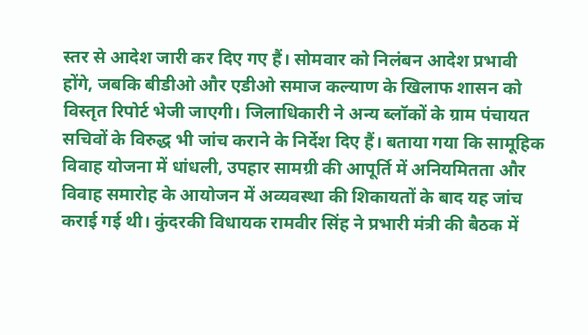स्तर से आदेश जारी कर दिए गए हैं। सोमवार को निलंबन आदेश प्रभावी होंगे, जबकि बीडीओ और एडीओ समाज कल्याण के खिलाफ शासन को विस्तृत रिपोर्ट भेजी जाएगी। जिलाधिकारी ने अन्य ब्लॉकों के ग्राम पंचायत सचिवों के विरुद्ध भी जांच कराने के निर्देश दिए हैं। बताया गया कि सामूहिक विवाह योजना में धांधली, उपहार सामग्री की आपूर्ति में अनियमितता और विवाह समारोह के आयोजन में अव्यवस्था की शिकायतों के बाद यह जांच कराई गई थी। कुंदरकी विधायक रामवीर सिंह ने प्रभारी मंत्री की बैठक में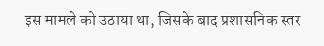इस मामले को उठाया था, जिसके बाद प्रशासनिक स्तर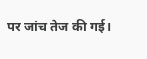पर जांच तेज की गई।